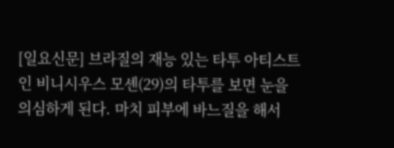[일요신문] 브라질의 재능 있는 타투 아티스트인 비니시우스 모셴(29)의 타투를 보면 눈을 의심하게 된다. 마치 피부에 바느질을 해서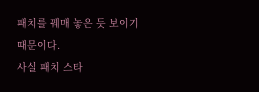패치를 꿰매 놓은 듯 보이기 때문이다.
사실 패치 스타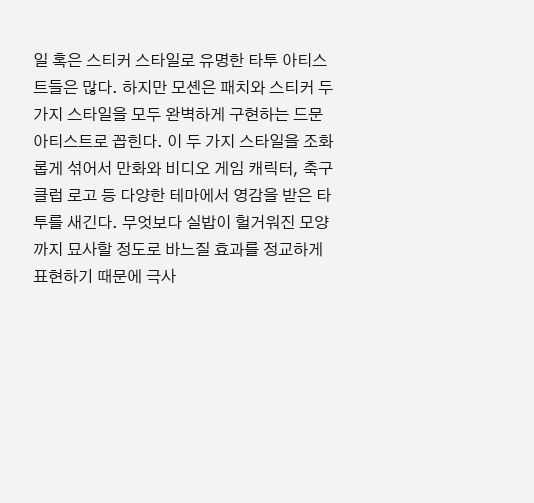일 혹은 스티커 스타일로 유명한 타투 아티스트들은 많다. 하지만 모셴은 패치와 스티커 두 가지 스타일을 모두 완벽하게 구현하는 드문 아티스트로 꼽힌다. 이 두 가지 스타일을 조화롭게 섞어서 만화와 비디오 게임 캐릭터, 축구 클럽 로고 등 다양한 테마에서 영감을 받은 타투를 새긴다. 무엇보다 실밥이 헐거워진 모양까지 묘사할 정도로 바느질 효과를 정교하게 표현하기 때문에 극사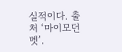실적이다. 출처 ‘마이모던멧’.